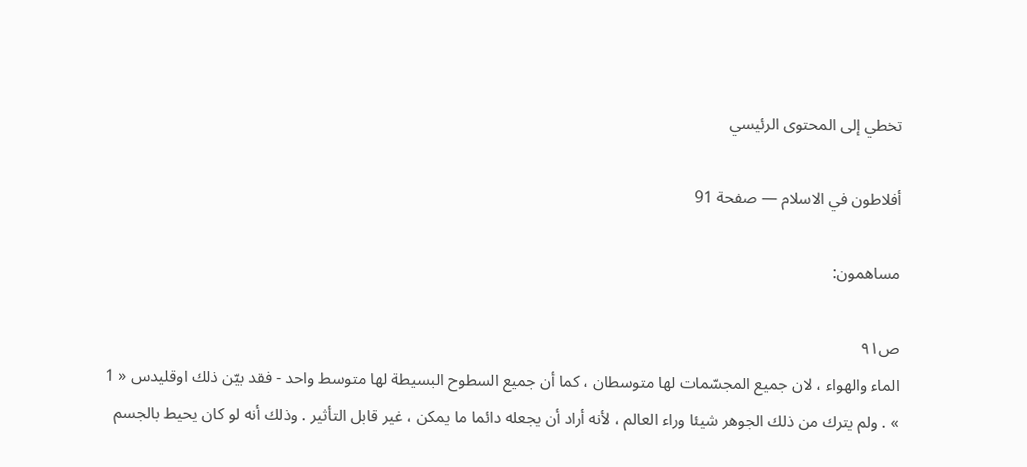تخطي إلى المحتوى الرئيسي

أفلاطون في الاسلام — صفحة 91

مساهمون:

ص٩١
الماء والهواء ، لان جميع المجسّمات لها متوسطان ، كما أن جميع السطوح البسيطة لها متوسط واحد - فقد بيّن ذلك اوقليدس « 1 » . ولم يترك من ذلك الجوهر شيئا وراء العالم ، لأنه أراد أن يجعله دائما ما يمكن ، غير قابل التأثير . وذلك أنه لو كان يحيط بالجسم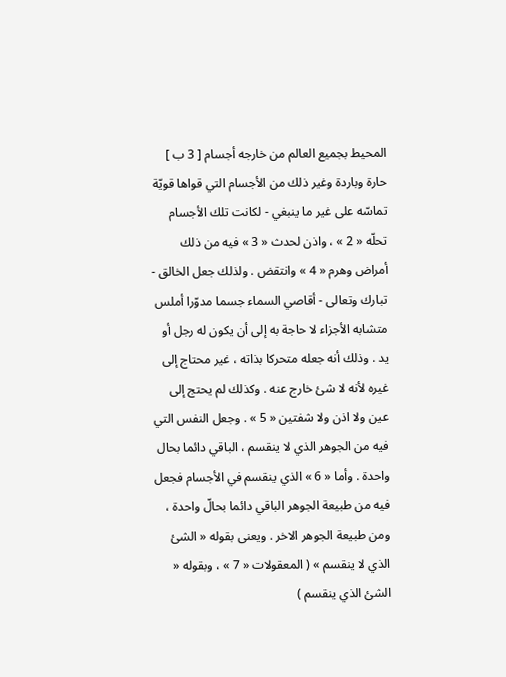المحيط بجميع العالم من خارجه أجسام [ 3 ب ] حارة وباردة وغير ذلك من الأجسام التي قواها قويّة تماسّه على غير ما ينبغي - لكانت تلك الأجسام تحلّه « 2 » ، واذن لحدث « 3 » فيه من ذلك أمراض وهرم « 4 » وانتقض . ولذلك جعل الخالق - تبارك وتعالى - أقاصي السماء جسما مدوّرا أملس متشابه الأجزاء لا حاجة به إلى أن يكون له رجل أو يد . وذلك أنه جعله متحركا بذاته ، غير محتاج إلى غيره لأنه لا شئ خارج عنه . وكذلك لم يحتج إلى عين ولا اذن ولا شفتين « 5 » . وجعل النفس التي فيه من الجوهر الذي لا ينقسم ، الباقي دائما بحال واحدة . وأما « 6 » الذي ينقسم في الأجسام فجعل فيه من طبيعة الجوهر الباقي دائما بحالّ واحدة ، ومن طبيعة الجوهر الاخر . ويعنى بقوله « الشئ الذي لا ينقسم » ( المعقولات « 7 » ، وبقوله « الشئ الذي ينقسم )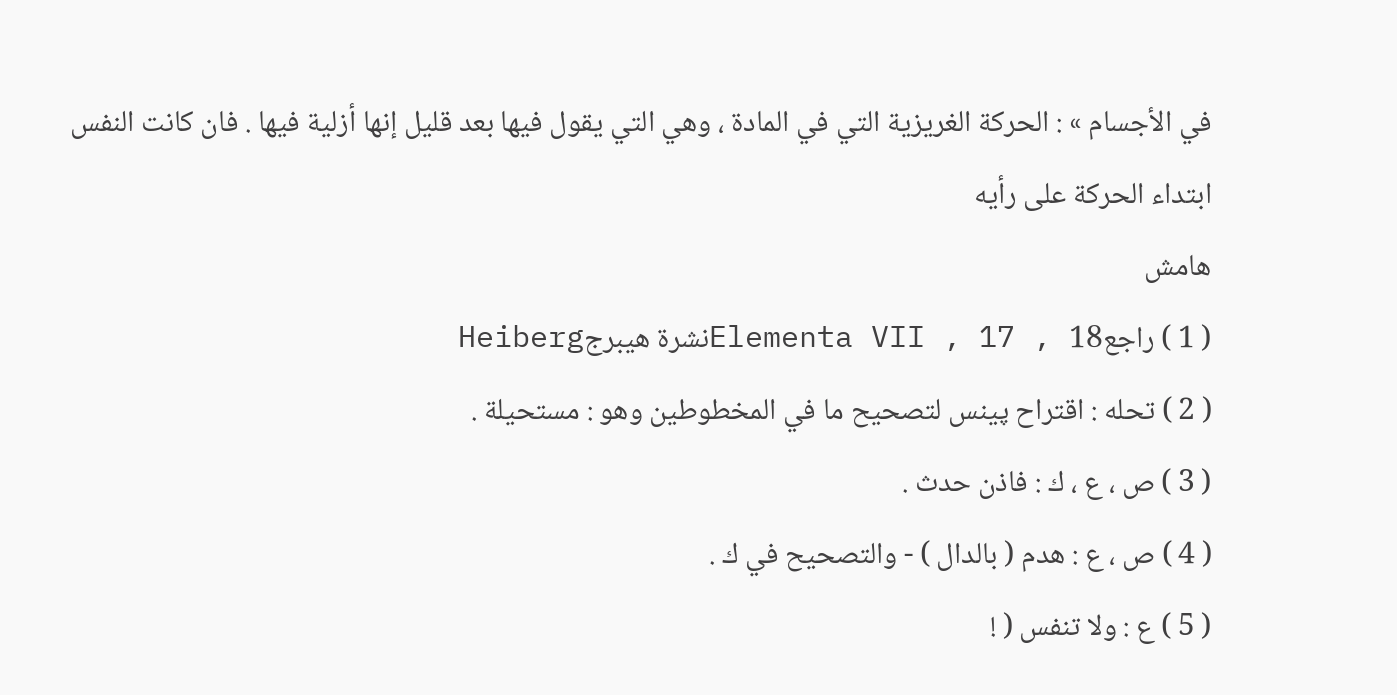في الأجسام » : الحركة الغريزية التي في المادة ، وهي التي يقول فيها بعد قليل إنها أزلية فيها . فان كانت النفس ابتداء الحركة على رأيه
هامش
( 1 ) راجعElementa VII , 17 , 18نشرة هيبرجHeiberg
( 2 ) تحله : اقتراح پينس لتصحيح ما في المخطوطين وهو : مستحيلة .
( 3 ) ص ، ع ، ك : فاذن حدث .
( 4 ) ص ، ع : هدم ( بالدال ) - والتصحيح في ك .
( 5 ) ع : ولا تنفس ( !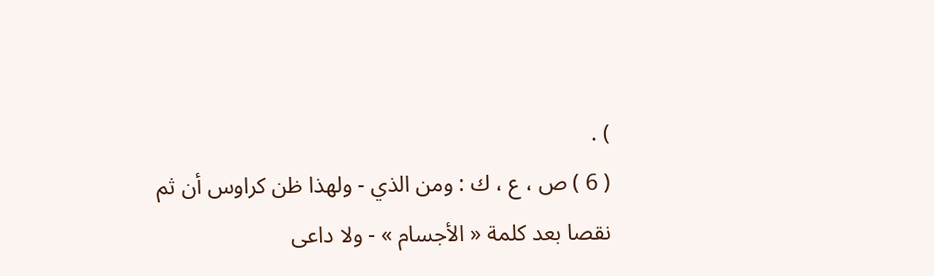) .
( 6 ) ص ، ع ، ك : ومن الذي - ولهذا ظن كراوس أن ثم نقصا بعد كلمة « الأجسام » - ولا داعى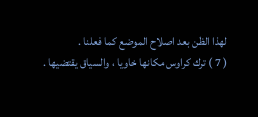لهذا الظن بعد اصلاح الموضع كما فعلنا .
( 7 ) ترك كراوس مكانها خاويا ، والسياق يقتضيها .